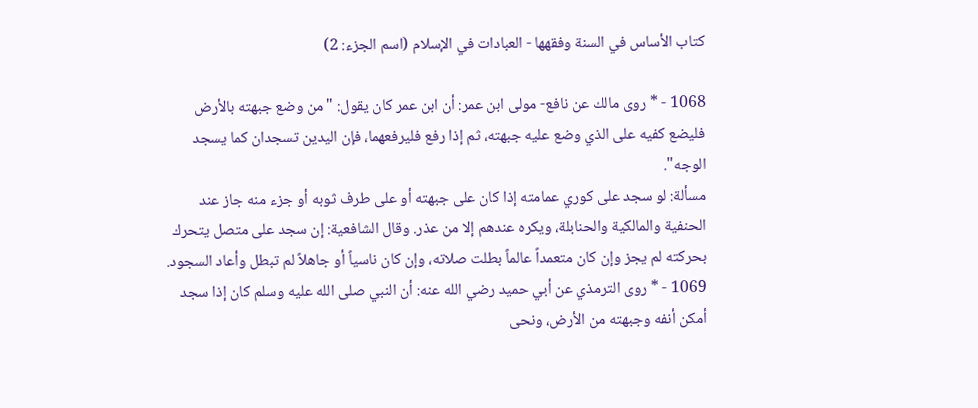كتاب الأساس في السنة وفقهها - العبادات في الإسلام (اسم الجزء: 2)

1068 - * روى مالك عن نافع- مولى ابن عمر: أن ابن عمر كان يقول: "من وضع جبهته بالأرض فليضع كفيه على الذي وضع عليه جبهته، ثم إذا رفع فليرفعهما، فإن اليدين تسجدان كما يسجد الوجه".
مسألة: لو سجد على كوري عمامته إذا كان على جبهته أو على طرف ثوبه أو جزء منه جاز عند الحنفية والمالكية والحنابلة، ويكره عندهم إلا من عذر. وقال الشافعية: إن سجد على متصل يتحرك بحركته لم يجز وإن كان متعمداً عالماً بطلت صلاته، وإن كان ناسياً أو جاهلاً لم تبطل وأعاد السجود.
1069 - * روى الترمذي عن أبي حميد رضي الله عنه: أن النبي صلى الله عليه وسلم كان إذا سجد أمكن أنفه وجبهته من الأرض، ونحى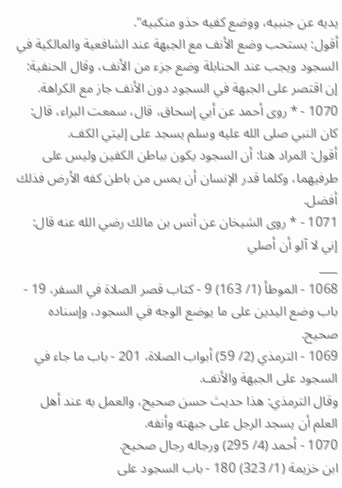يديه عن جنبيه، ووضع كفيه حذو منكبيه".
أقول: يستحب وضع الأنف مع الجبهة عند الشافعية والمالكية في السجود ويجب عند الحنابلة وضع جزء من الأنف، وقال الحنفية: إن اقتصر على الجبهة في السجود دون الأنف جاز مع الكراهة.
1070 - * روى أحمد عن أبي إسحاق، قال، سمعت البراء، قال: كان النبي صلى الله عليه وسلم يسجد على إليتي الكف.
أقول: المراد هنا: أن السجود يكون بباطن الكفين وليس على طرفيهما، وكلما قدر الإنسان أن يمس من باطن كفه الأرض فذلك أفضل.
1071 - * روى الشيخان عن أنس بن مالك رضي الله عنه قال: إني لا آلو أن أصلي
___
1068 - الموطأ (1/ 163) 9 - كتاب قصر الصلاة في السفر، 19 - باب وضع اليدين على ما يوضع الوجه في السجود، وإسناده صحيح.
1069 - الترمذي (2/ 59) أبواب الصلاة، 201 - باب ما جاء في السجود على الجبهة والأنف.
وقال الترمذي: هذا حديث حسن صحيح، والعمل به عند أهل العلم أن يسجد الرجل على جبهته وأنفه.
1070 - أحمد (4/ 295) ورجاله رجال صحيح.
ابن خزيمة (1/ 323) 180 - باب السجود على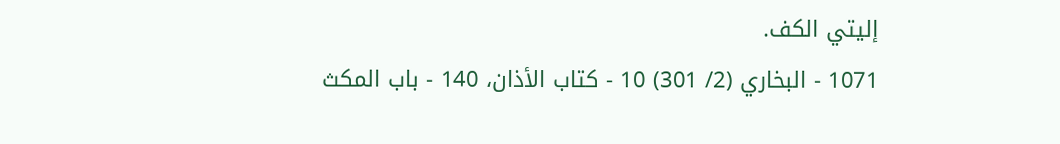إليتي الكف.
1071 - البخاري (2/ 301) 10 - كتاب الأذان، 140 - باب المكث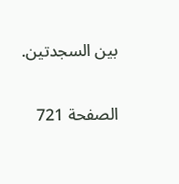بين السجدتين.

الصفحة 721